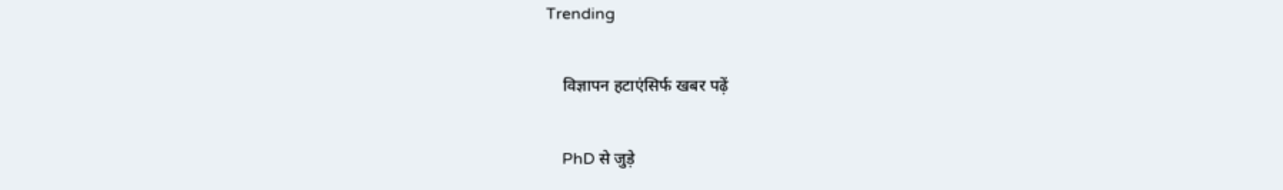Trending

    विज्ञापन हटाएंसिर्फ खबर पढ़ें

    PhD से जुड़े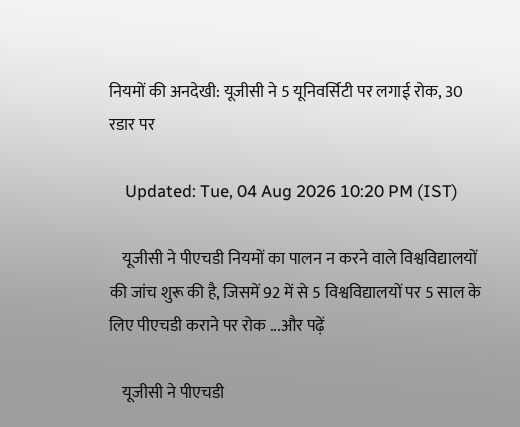नियमों की अनदेखी: यूजीसी ने 5 यूनिवर्सिटी पर लगाई रोक, 30 रडार पर

    Updated: Tue, 04 Aug 2026 10:20 PM (IST)

    यूजीसी ने पीएचडी नियमों का पालन न करने वाले विश्वविद्यालयों की जांच शुरू की है, जिसमें 92 में से 5 विश्वविद्यालयों पर 5 साल के लिए पीएचडी कराने पर रोक ...और पढ़ें

    यूजीसी ने पीएचडी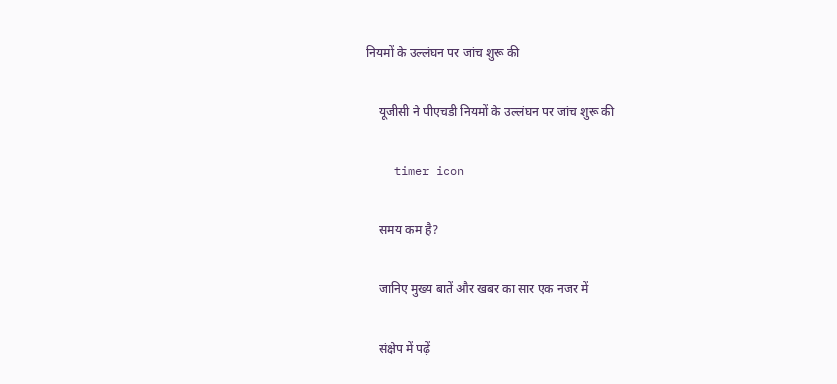नियमों के उल्लंघन पर जांच शुरू की

    यूजीसी ने पीएचडी नियमों के उल्लंघन पर जांच शुरू की

    timer icon

    समय कम है?

    जानिए मुख्य बातें और खबर का सार एक नजर में

    संक्षेप में पढ़ें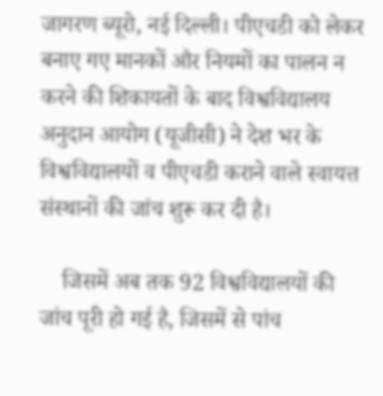जागरण ब्यूरो, नई दिल्ली। पीएचडी को लेकर बनाए गए मानकों और नियमों का पालन न करने की शिकायतों के बाद विश्वविद्यालय अनुदान आयोग (यूजीसी) ने देश भर के विश्वविद्यालयों व पीएचडी कराने वाले स्वायत्त संस्थानों की जांच शुरू कर दी है।

    जिसमें अब तक 92 विश्वविद्यालयों की जांच पूरी हो गई है, जिसमें से पांच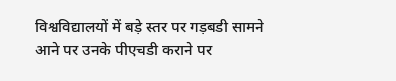विश्वविद्यालयों में बड़े स्तर पर गड़बडी सामने आने पर उनके पीएचडी कराने पर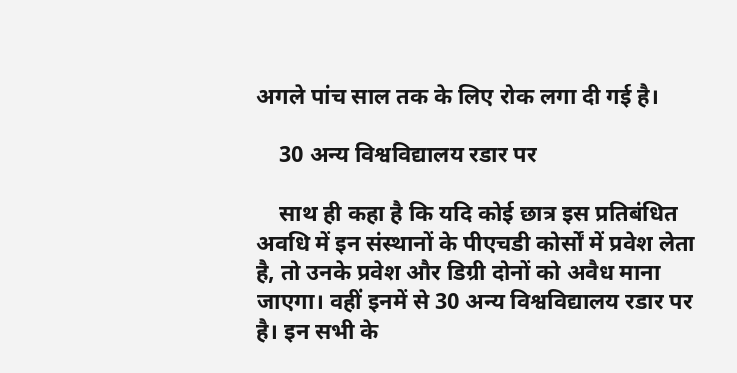अगले पांच साल तक के लिए रोक लगा दी गई है।

    30 अन्य विश्वविद्यालय रडार पर

    साथ ही कहा है कि यदि कोई छात्र इस प्रतिबंधित अवधि में इन संस्थानों के पीएचडी कोर्सों में प्रवेश लेता है, तो उनके प्रवेश और डिग्री दोनों को अवैध माना जाएगा। वहीं इनमें से 30 अन्य विश्वविद्यालय रडार पर है। इन सभी के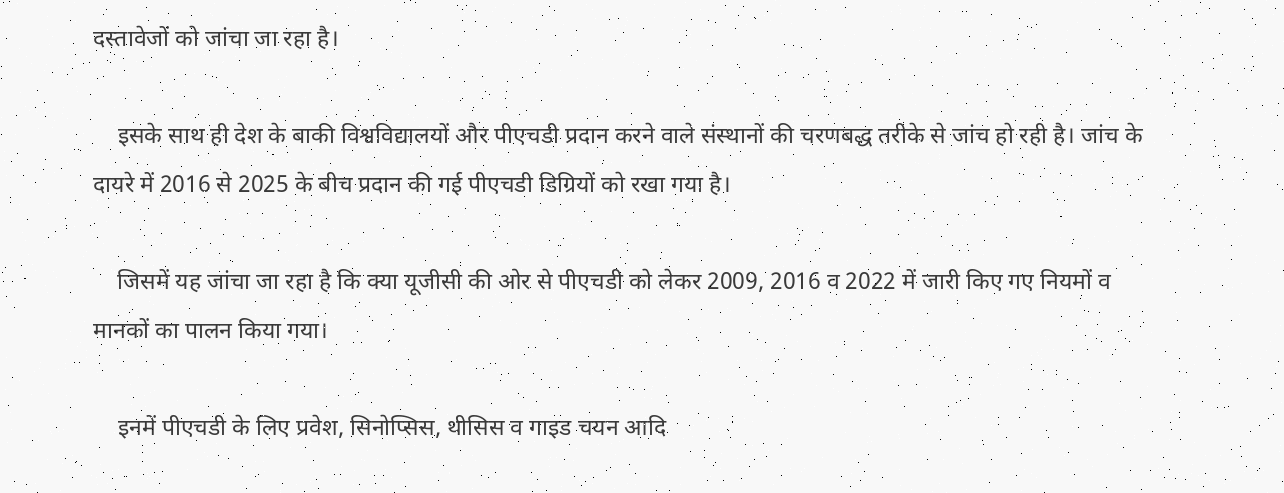दस्तावेजों को जांचा जा रहा है।

    इसके साथ ही देश के बाकी विश्वविद्यालयों और पीएचडी प्रदान करने वाले संस्थानों की चरणबद्ध तरीके से जांच हो रही है। जांच के दायरे में 2016 से 2025 के बीच प्रदान की गई पीएचडी डिग्रियों को रखा गया है।

    जिसमें यह जांचा जा रहा है कि क्या यूजीसी की ओर से पीएचडी को लेकर 2009, 2016 व 2022 में जारी किए गए नियमों व मानकों का पालन किया गया।

    इनमें पीएचडी के लिए प्रवेश, सिनोप्सिस, थीसिस व गाइड चयन आदि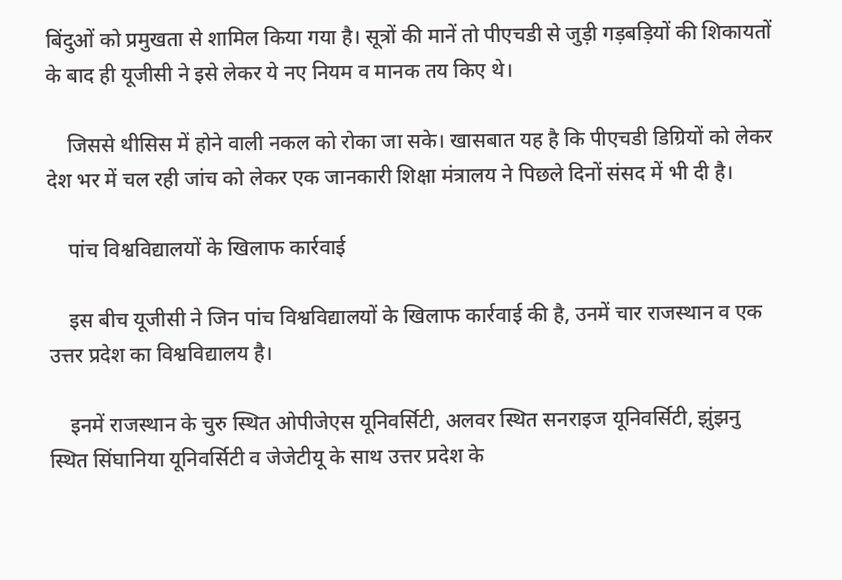बिंदुओं को प्रमुखता से शामिल किया गया है। सूत्रों की मानें तो पीएचडी से जुड़ी गड़बड़ियों की शिकायतों के बाद ही यूजीसी ने इसे लेकर ये नए नियम व मानक तय किए थे।

    जिससे थीसिस में होने वाली नकल को रोका जा सके। खासबात यह है कि पीएचडी डिग्रियों को लेकर देश भर में चल रही जांच को लेकर एक जानकारी शिक्षा मंत्रालय ने पिछले दिनों संसद में भी दी है।

    पांच विश्वविद्यालयों के खिलाफ कार्रवाई

    इस बीच यूजीसी ने जिन पांच विश्वविद्यालयों के खिलाफ कार्रवाई की है, उनमें चार राजस्थान व एक उत्तर प्रदेश का विश्वविद्यालय है।

    इनमें राजस्थान के चुरु स्थित ओपीजेएस यूनिवर्सिटी, अलवर स्थित सनराइज यूनिवर्सिटी, झुंझनु स्थित सिंघानिया यूनिवर्सिटी व जेजेटीयू के साथ उत्तर प्रदेश के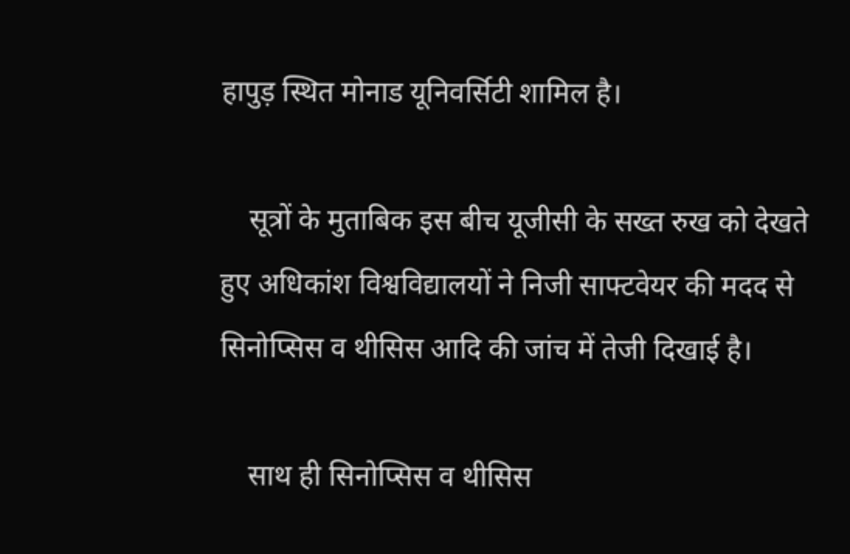हापुड़ स्थित मोनाड यूनिवर्सिटी शामिल है।

    सूत्रों के मुताबिक इस बीच यूजीसी के सख्त रुख को देखते हुए अधिकांश विश्वविद्यालयों ने निजी साफ्टवेयर की मदद से सिनोप्सिस व थीसिस आदि की जांच में तेजी दिखाई है।

    साथ ही सिनोप्सिस व थीसिस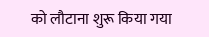को लौटाना शुरू किया गया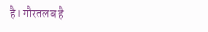है। गौरतलब है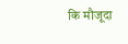कि मौजूदा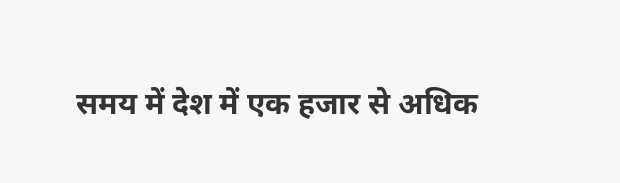समय में देश में एक हजार से अधिक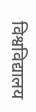विश्वविद्यालय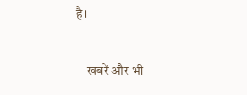है।

    खबरें और भी